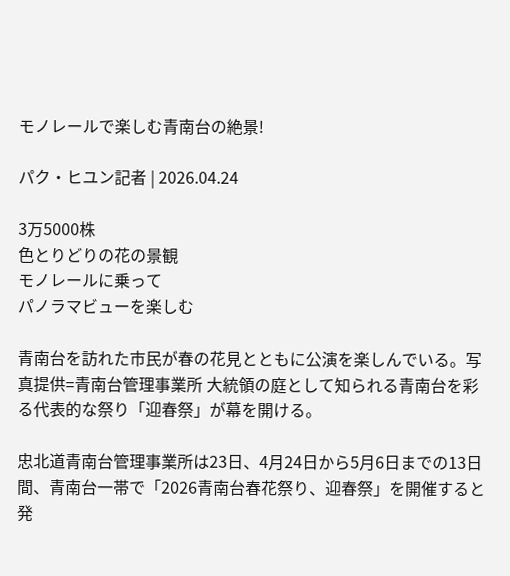モノレールで楽しむ青南台の絶景!

パク・ヒユン記者 | 2026.04.24

3万5000株
色とりどりの花の景観
モノレールに乗って
パノラマビューを楽しむ

青南台を訪れた市民が春の花見とともに公演を楽しんでいる。写真提供=青南台管理事業所 大統領の庭として知られる青南台を彩る代表的な祭り「迎春祭」が幕を開ける。

忠北道青南台管理事業所は23日、4月24日から5月6日までの13日間、青南台一帯で「2026青南台春花祭り、迎春祭」を開催すると発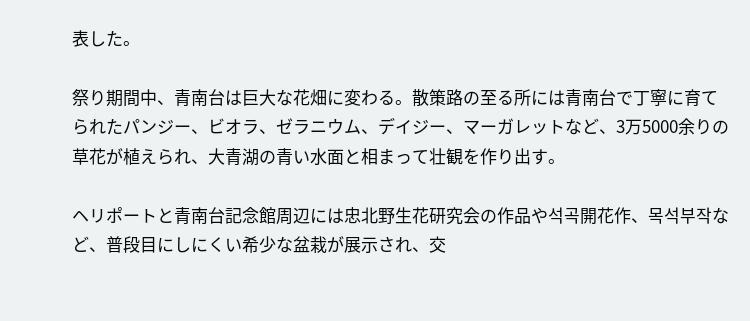表した。

祭り期間中、青南台は巨大な花畑に変わる。散策路の至る所には青南台で丁寧に育てられたパンジー、ビオラ、ゼラニウム、デイジー、マーガレットなど、3万5000余りの草花が植えられ、大青湖の青い水面と相まって壮観を作り出す。

ヘリポートと青南台記念館周辺には忠北野生花研究会の作品や석곡開花作、목석부작など、普段目にしにくい希少な盆栽が展示され、交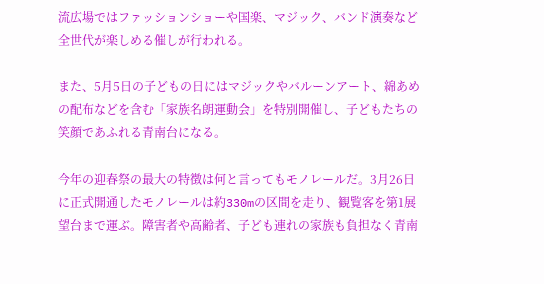流広場ではファッションショーや国楽、マジック、バンド演奏など全世代が楽しめる催しが行われる。

また、5月5日の子どもの日にはマジックやバルーンアート、綿あめの配布などを含む「家族名朗運動会」を特別開催し、子どもたちの笑顔であふれる青南台になる。

今年の迎春祭の最大の特徴は何と言ってもモノレールだ。3月26日に正式開通したモノレールは約330mの区間を走り、観覧客を第1展望台まで運ぶ。障害者や高齢者、子ども連れの家族も負担なく青南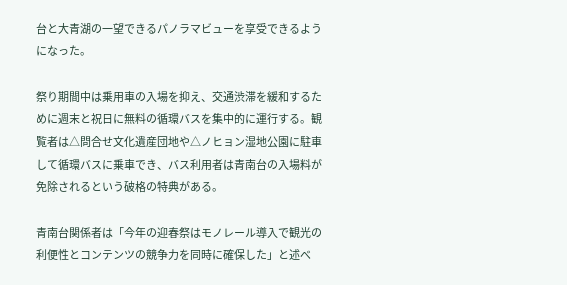台と大青湖の一望できるパノラマビューを享受できるようになった。

祭り期間中は乗用車の入場を抑え、交通渋滞を緩和するために週末と祝日に無料の循環バスを集中的に運行する。観覧者は△問合せ文化遺産団地や△ノヒョン湿地公園に駐車して循環バスに乗車でき、バス利用者は青南台の入場料が免除されるという破格の特典がある。

青南台関係者は「今年の迎春祭はモノレール導入で観光の利便性とコンテンツの競争力を同時に確保した」と述べ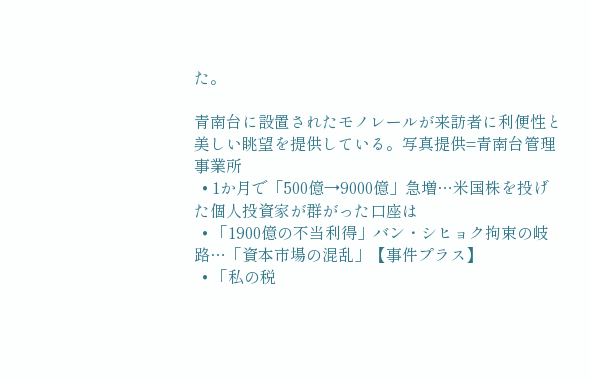た。

青南台に設置されたモノレールが来訪者に利便性と美しい眺望を提供している。写真提供=青南台管理事業所
  • 1か月で「500億→9000億」急増…米国株を投げた個人投資家が群がった口座は
  • 「1900億の不当利得」バン・シヒョク拘束の岐路…「資本市場の混乱」【事件プラス】
  • 「私の税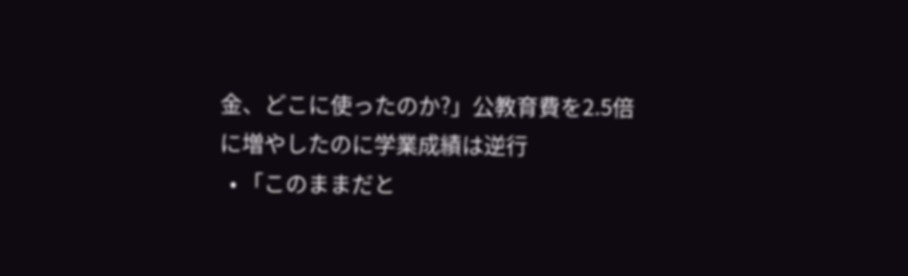金、どこに使ったのか?」公教育費を2.5倍に増やしたのに学業成績は逆行
  • 「このままだと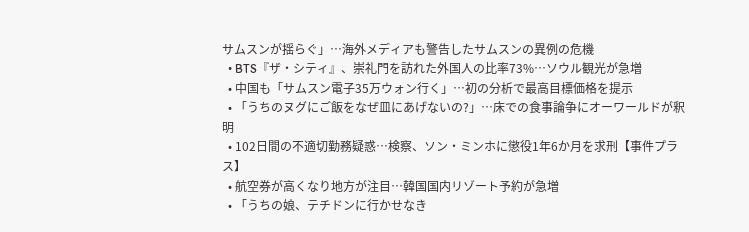サムスンが揺らぐ」…海外メディアも警告したサムスンの異例の危機
  • BTS『ザ・シティ』、崇礼門を訪れた外国人の比率73%…ソウル観光が急増
  • 中国も「サムスン電子35万ウォン行く」…初の分析で最高目標価格を提示
  • 「うちのヌグにご飯をなぜ皿にあげないの?」…床での食事論争にオーワールドが釈明
  • 102日間の不適切勤務疑惑…検察、ソン・ミンホに懲役1年6か月を求刑【事件プラス】
  • 航空券が高くなり地方が注目…韓国国内リゾート予約が急増
  • 「うちの娘、テチドンに行かせなき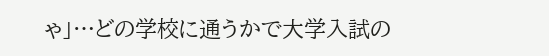ゃ」…どの学校に通うかで大学入試の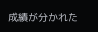成績が分かれた